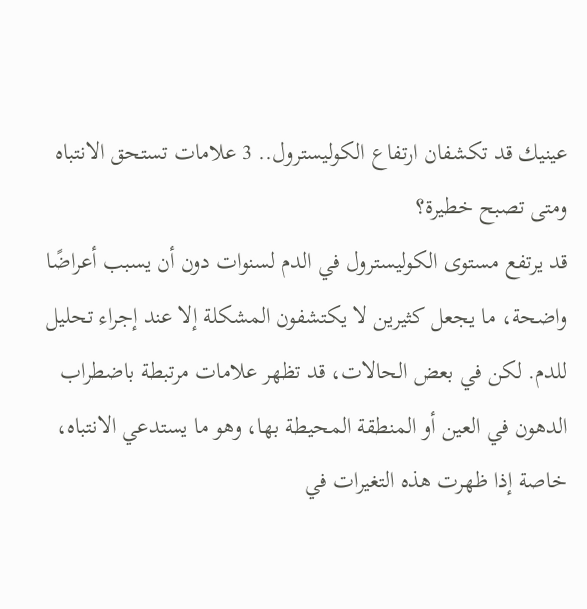عينيك قد تكشفان ارتفاع الكوليسترول.. 3 علامات تستحق الانتباه ومتى تصبح خطيرة؟
قد يرتفع مستوى الكوليسترول في الدم لسنوات دون أن يسبب أعراضًا واضحة، ما يجعل كثيرين لا يكتشفون المشكلة إلا عند إجراء تحليل للدم. لكن في بعض الحالات، قد تظهر علامات مرتبطة باضطراب الدهون في العين أو المنطقة المحيطة بها، وهو ما يستدعي الانتباه، خاصة إذا ظهرت هذه التغيرات في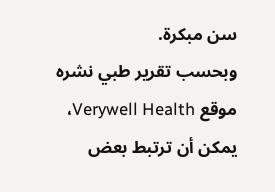سن مبكرة.
وبحسب تقرير طبي نشره موقع Verywell Health، يمكن أن ترتبط بعض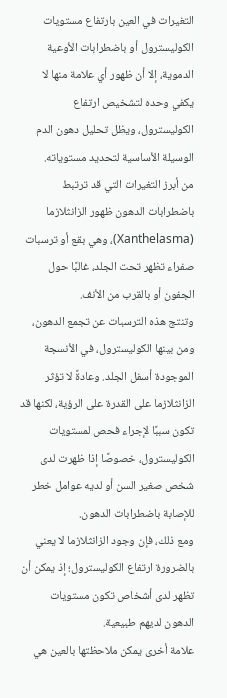التغيرات في العين بارتفاع مستويات الكوليسترول أو باضطرابات الأوعية الدموية، إلا أن ظهور أي علامة منها لا يكفي وحده لتشخيص ارتفاع الكوليسترول، ويظل تحليل دهون الدم الوسيلة الأساسية لتحديد مستوياته.
من أبرز التغيرات التي قد ترتبط باضطرابات الدهون ظهور الزانثلازما (Xanthelasma)، وهي بقع أو ترسبات صفراء تظهر تحت الجلد، غالبًا حول الجفون أو بالقرب من الأنف.
وتنتج هذه الترسبات عن تجمع الدهون، ومن بينها الكوليسترول، في الأنسجة الموجودة أسفل الجلد. وعادةً لا تؤثر الزانثلازما على القدرة على الرؤية، لكنها قد تكون سببًا لإجراء فحص لمستويات الكوليسترول، خصوصًا إذا ظهرت لدى شخص صغير السن أو لديه عوامل خطر للإصابة باضطرابات الدهون.
ومع ذلك، فإن وجود الزانثلازما لا يعني بالضرورة ارتفاع الكوليسترول؛ إذ يمكن أن تظهر لدى أشخاص تكون مستويات الدهون لديهم طبيعية.
علامة أخرى يمكن ملاحظتها بالعين هي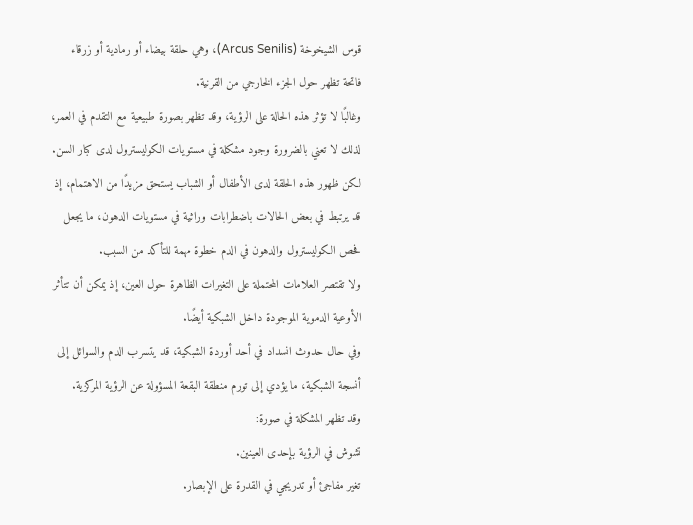قوس الشيخوخة (Arcus Senilis)، وهي حلقة بيضاء أو رمادية أو زرقاء فاتحة تظهر حول الجزء الخارجي من القرنية.
وغالبًا لا تؤثر هذه الحالة على الرؤية، وقد تظهر بصورة طبيعية مع التقدم في العمر، لذلك لا تعني بالضرورة وجود مشكلة في مستويات الكوليسترول لدى كبار السن.
لكن ظهور هذه الحلقة لدى الأطفال أو الشباب يستحق مزيدًا من الاهتمام، إذ قد يرتبط في بعض الحالات باضطرابات وراثية في مستويات الدهون، ما يجعل فحص الكوليسترول والدهون في الدم خطوة مهمة للتأكد من السبب.
ولا تقتصر العلامات المحتملة على التغيرات الظاهرة حول العين، إذ يمكن أن تتأثر الأوعية الدموية الموجودة داخل الشبكية أيضًا.
وفي حال حدوث انسداد في أحد أوردة الشبكية، قد يتسرب الدم والسوائل إلى أنسجة الشبكية، ما يؤدي إلى تورم منطقة البقعة المسؤولة عن الرؤية المركزية.
وقد تظهر المشكلة في صورة:
تشوش في الرؤية بإحدى العينين.
تغير مفاجئ أو تدريجي في القدرة على الإبصار.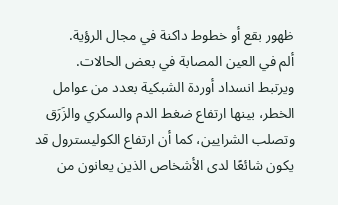ظهور بقع أو خطوط داكنة في مجال الرؤية.
ألم في العين المصابة في بعض الحالات.
ويرتبط انسداد أوردة الشبكية بعدد من عوامل الخطر، بينها ارتفاع ضغط الدم والسكري والزَرَق وتصلب الشرايين، كما أن ارتفاع الكوليسترول قد يكون شائعًا لدى الأشخاص الذين يعانون من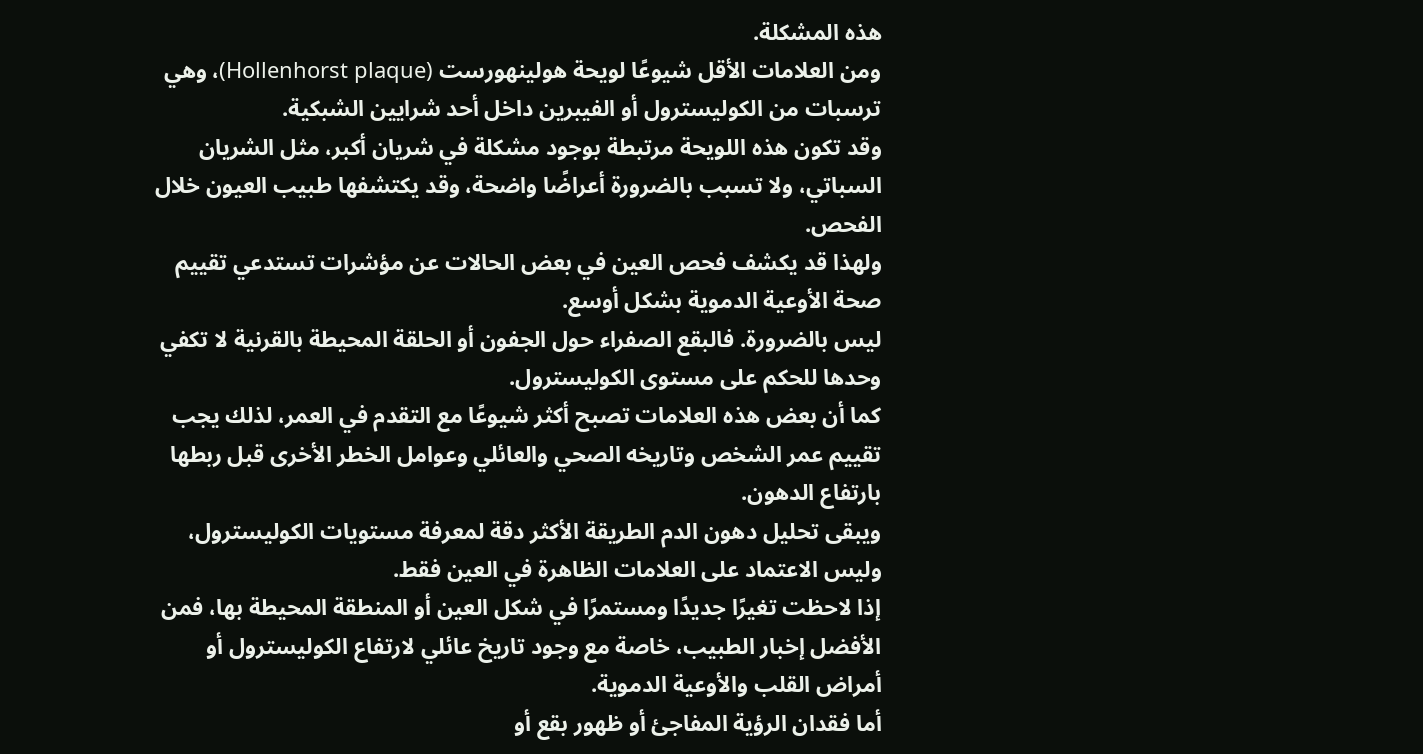هذه المشكلة.
ومن العلامات الأقل شيوعًا لويحة هولينهورست (Hollenhorst plaque)، وهي ترسبات من الكوليسترول أو الفيبرين داخل أحد شرايين الشبكية.
وقد تكون هذه اللويحة مرتبطة بوجود مشكلة في شريان أكبر، مثل الشريان السباتي، ولا تسبب بالضرورة أعراضًا واضحة، وقد يكتشفها طبيب العيون خلال الفحص.
ولهذا قد يكشف فحص العين في بعض الحالات عن مؤشرات تستدعي تقييم صحة الأوعية الدموية بشكل أوسع.
ليس بالضرورة. فالبقع الصفراء حول الجفون أو الحلقة المحيطة بالقرنية لا تكفي وحدها للحكم على مستوى الكوليسترول.
كما أن بعض هذه العلامات تصبح أكثر شيوعًا مع التقدم في العمر، لذلك يجب تقييم عمر الشخص وتاريخه الصحي والعائلي وعوامل الخطر الأخرى قبل ربطها بارتفاع الدهون.
ويبقى تحليل دهون الدم الطريقة الأكثر دقة لمعرفة مستويات الكوليسترول، وليس الاعتماد على العلامات الظاهرة في العين فقط.
إذا لاحظت تغيرًا جديدًا ومستمرًا في شكل العين أو المنطقة المحيطة بها، فمن الأفضل إخبار الطبيب، خاصة مع وجود تاريخ عائلي لارتفاع الكوليسترول أو أمراض القلب والأوعية الدموية.
أما فقدان الرؤية المفاجئ أو ظهور بقع أو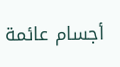أجسام عائمة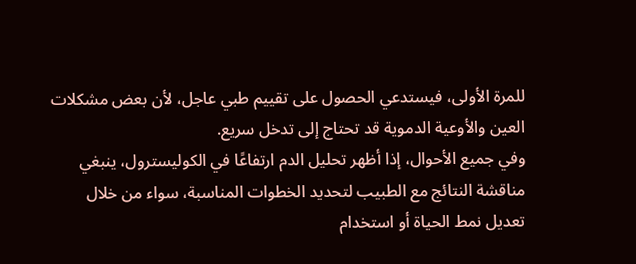للمرة الأولى، فيستدعي الحصول على تقييم طبي عاجل، لأن بعض مشكلات العين والأوعية الدموية قد تحتاج إلى تدخل سريع.
وفي جميع الأحوال، إذا أظهر تحليل الدم ارتفاعًا في الكوليسترول، ينبغي مناقشة النتائج مع الطبيب لتحديد الخطوات المناسبة، سواء من خلال تعديل نمط الحياة أو استخدام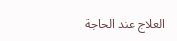العلاج عند الحاجة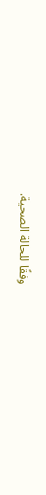وفقًا للحالة الصحية.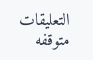التعليقات متوقفه